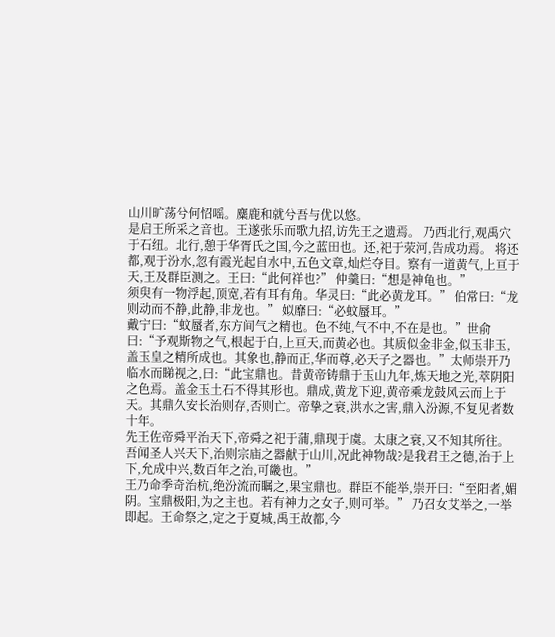山川旷荡兮何怊嗂。麋鹿和就兮吾与优以悠。
是启王所采之音也。王遂张乐而歌九招,访先王之遗焉。 乃西北行,观禹穴于石纽。北行,憩于华胥氏之国,今之蓝田也。还,祀于荥河,告成功焉。 将还都,观于汾水,忽有霞光起自水中,五色文章,灿烂夺目。察有一道黄气,上亘于天,王及群臣测之。王曰:“此何祥也?” 仲羹曰:“想是神龟也。”
须臾有一物浮起,顶宽,若有耳有角。华灵曰:“此必黄龙耳。” 伯常曰:“龙则动而不静,此静,非龙也。” 姒靡曰:“必蚊蜃耳。”
戴宁曰:“蚊蜃者,东方间气之精也。色不纯,气不中,不在是也。”世俞曰:“予观斯物之气,根起于白,上亘天,而黄必也。其质似金非金,似玉非玉,盖玉皇之精所成也。其象也,静而正,华而尊,必天子之器也。”太师崇开乃临水而睇视之,曰:“此宝鼎也。昔黄帝铸鼎于玉山九年,炼天地之光,萃阴阳之色焉。盖金玉土石不得其形也。鼎成,黄龙下迎,黄帝乘龙鼓风云而上于天。其鼎久安长治则存,否则亡。帝挚之衰,洪水之害,鼎入汾源,不复见者数十年。
先王佐帝舜平治天下,帝舜之祀于蒲,鼎现于虞。太康之衰,又不知其所往。吾闻圣人兴天下,治则宗庙之器献于山川,况此神物哉?是我君王之德,治于上下,允成中兴,数百年之治,可畿也。”
王乃命季奇治杭,绝汾流而瞩之,果宝鼎也。群臣不能举,崇开曰:“至阳者,媚阴。宝鼎极阳,为之主也。若有神力之女子,则可举。” 乃召女艾举之,一举即起。王命祭之,定之于夏城,禹王故都,今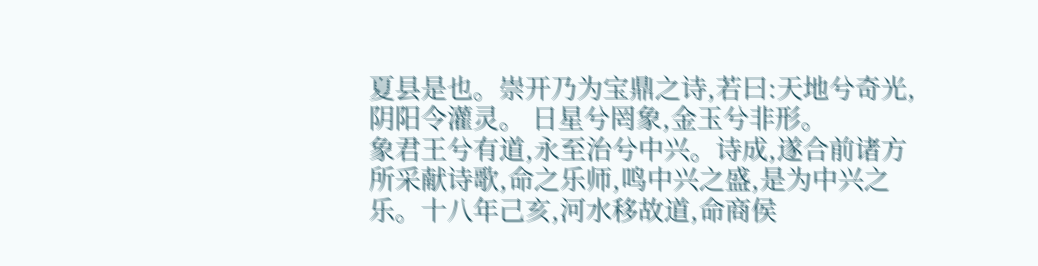夏县是也。崇开乃为宝鼎之诗,若曰:天地兮奇光,阴阳令灌灵。 日星兮罔象,金玉兮非形。
象君王兮有道,永至治兮中兴。诗成,遂合前诸方所采献诗歌,命之乐师,鸣中兴之盛,是为中兴之乐。十八年己亥,河水移故道,命商侯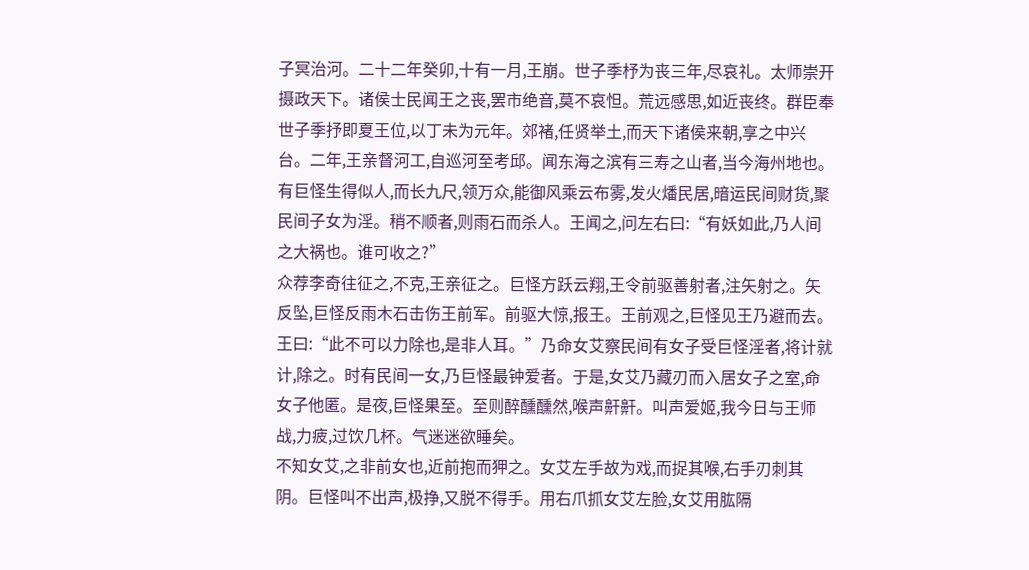子冥治河。二十二年癸卯,十有一月,王崩。世子季杼为丧三年,尽哀礼。太师崇开摄政天下。诸侯士民闻王之丧,罢市绝音,莫不哀怛。荒远感思,如近丧终。群臣奉世子季抒即夏王位,以丁未为元年。郊褚,任贤举土,而天下诸侯来朝,享之中兴台。二年,王亲督河工,自巡河至考邱。闻东海之滨有三寿之山者,当今海州地也。
有巨怪生得似人,而长九尺,领万众,能御风乘云布雾,发火燔民居,暗运民间财货,聚民间子女为淫。稍不顺者,则雨石而杀人。王闻之,问左右曰:“有妖如此,乃人间之大祸也。谁可收之?”
众荐李奇往征之,不克,王亲征之。巨怪方跃云翔,王令前驱善射者,注矢射之。矢反坠,巨怪反雨木石击伤王前军。前驱大惊,报王。王前观之,巨怪见王乃避而去。王曰:“此不可以力除也,是非人耳。”乃命女艾察民间有女子受巨怪淫者,将计就计,除之。时有民间一女,乃巨怪最钟爱者。于是,女艾乃藏刃而入居女子之室,命女子他匿。是夜,巨怪果至。至则醉醺醺然,喉声鼾鼾。叫声爱姬,我今日与王师战,力疲,过饮几杯。气迷迷欲睡矣。
不知女艾,之非前女也,近前抱而狎之。女艾左手故为戏,而捉其喉,右手刃刺其阴。巨怪叫不出声,极挣,又脱不得手。用右爪抓女艾左脸,女艾用肱隔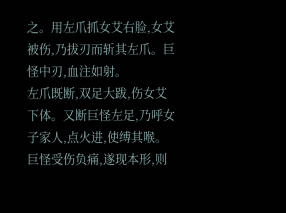之。用左爪抓女艾右脸,女艾被伤,乃拔刃而斩其左爪。巨怪中刃,血注如射。
左爪既断,双足大跋,伤女艾下体。又断巨怪左足,乃呼女子家人,点火进,使缚其喉。巨怪受伤负痛,遂现本形,则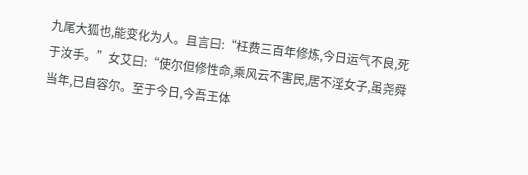九尾大狐也,能变化为人。且言曰:“枉费三百年修炼,今日运气不良,死于汝手。”女艾曰:“使尔但修性命,乘风云不害民,居不淫女子,虽尧舜当年,已自容尔。至于今日,今吾王体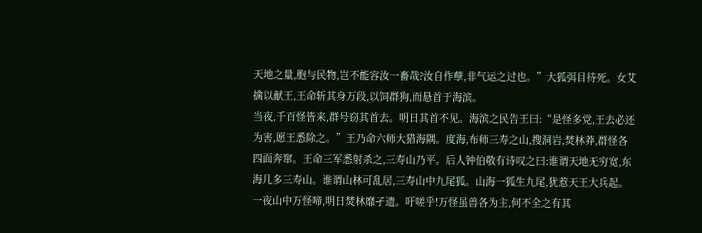天地之量,胞与民物,岂不能容汝一畜哉?汝自作孽,非气运之过也。”大狐弭目待死。女艾擒以献王,王命斩其身万段,以饲群狗,而悬首于海滨。
当夜,千百怪皆来,群号窃其首去。明日其首不见。海滨之民告王曰:“是怪多党,王去必还为害,愿王悉除之。”王乃命六师大猎海隅。度海,布师三寿之山,搜洞岩,焚林莽,群怪各四面奔窜。王命三军悉射杀之,三寿山乃平。后人钟伯敬有诗叹之曰:谁谓天地无穷宽,东海几多三寿山。谁谓山林可乱居,三寿山中九尾狐。山海一狐生九尾,犹惹天王大兵起。一夜山中万怪啼,明日焚林靡孑遗。吁嗟乎!万怪虽兽各为主,何不全之有其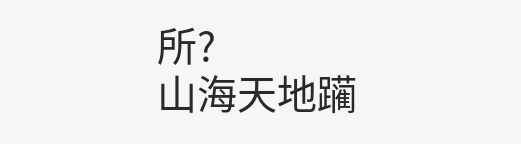所?
山海天地躏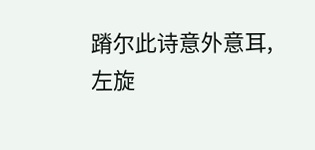蹐尔此诗意外意耳,
左旋